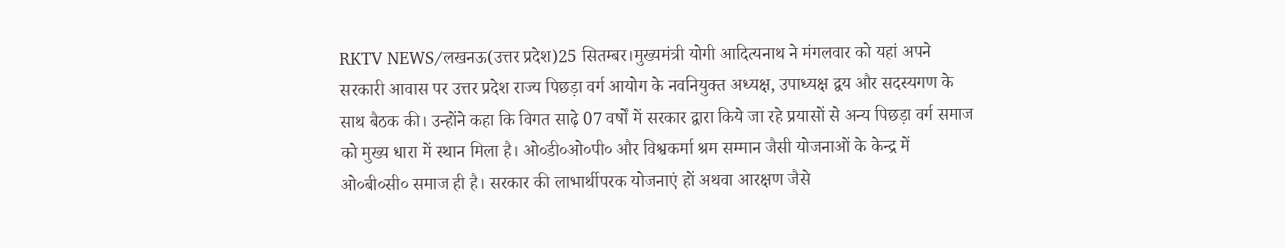RKTV NEWS/लखनऊ(उत्तर प्रदेश)25 सितम्बर।मुख्यमंत्री योगी आदित्यनाथ ने मंगलवार को यहां अपने सरकारी आवास पर उत्तर प्रदेश राज्य पिछड़ा वर्ग आयोग के नवनियुक्त अध्यक्ष, उपाध्यक्ष द्वय और सदस्यगण के साथ बैठक की। उन्होंने कहा कि विगत साढ़े 07 वर्षों में सरकार द्वारा किये जा रहे प्रयासों से अन्य पिछड़ा वर्ग समाज को मुख्य धारा में स्थान मिला है। ओ०डी०ओ०पी० और विश्वकर्मा श्रम सम्मान जैसी योजनाओं के केन्द्र में ओ०बी०सी० समाज ही है। सरकार की लाभार्थीपरक योजनाएं हों अथवा आरक्षण जैसे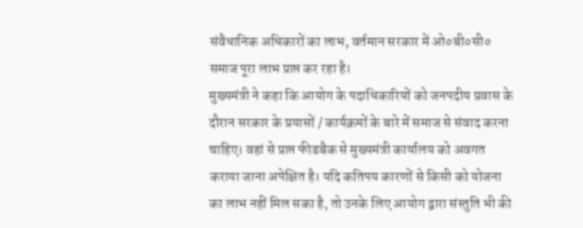संवैधानिक अधिकारों का लाभ, वर्तमान सरकार में ओ०बी०सी० समाज पूरा लाभ प्राप्त कर रहा है।
मुख्यमंत्री ने कहा कि आयोग के पदाधिकारियों को जनपदीय प्रवास के दौरान सरकार के प्रयासों / कार्यक्रमों के बारे में समाज से संवाद करना चाहिए। वहां से प्राप्त फीडबैक से मुख्यमंत्री कार्यालय को अवगत कराया जाना अपेक्षित है। यदि कतिपय कारणों से किसी को योजना का लाभ नहीं मिल सका है, तो उनके लिए आयोग द्वारा संस्तुति भी की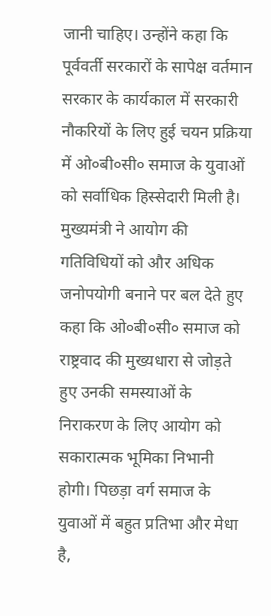जानी चाहिए। उन्होंने कहा कि पूर्ववर्ती सरकारों के सापेक्ष वर्तमान सरकार के कार्यकाल में सरकारी नौकरियों के लिए हुई चयन प्रक्रिया में ओ०बी०सी० समाज के युवाओं को सर्वाधिक हिस्सेदारी मिली है।
मुख्यमंत्री ने आयोग की गतिविधियों को और अधिक जनोपयोगी बनाने पर बल देते हुए कहा कि ओ०बी०सी० समाज को राष्ट्रवाद की मुख्यधारा से जोड़ते हुए उनकी समस्याओं के निराकरण के लिए आयोग को सकारात्मक भूमिका निभानी होगी। पिछड़ा वर्ग समाज के युवाओं में बहुत प्रतिभा और मेधा है,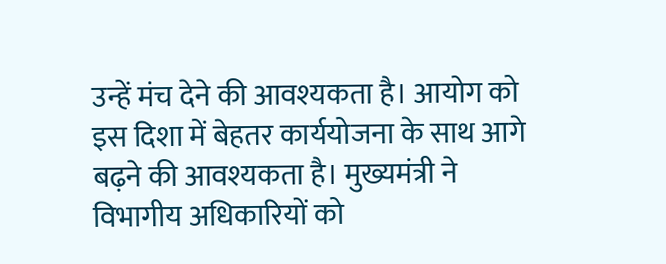उन्हें मंच देने की आवश्यकता है। आयोग को इस दिशा में बेहतर कार्ययोजना के साथ आगे बढ़ने की आवश्यकता है। मुख्यमंत्री ने विभागीय अधिकारियों को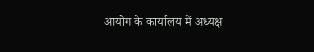आयोग के कार्यालय में अध्यक्ष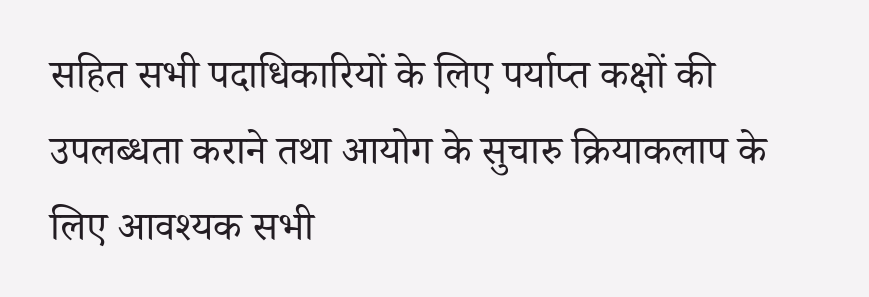सहित सभी पदाधिकारियों के लिए पर्याप्त कक्षों की उपलब्धता कराने तथा आयोग के सुचारु क्रियाकलाप के लिए आवश्यक सभी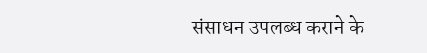संसाधन उपलब्ध कराने के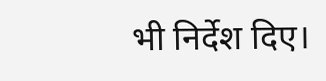भी निर्देश दिए।